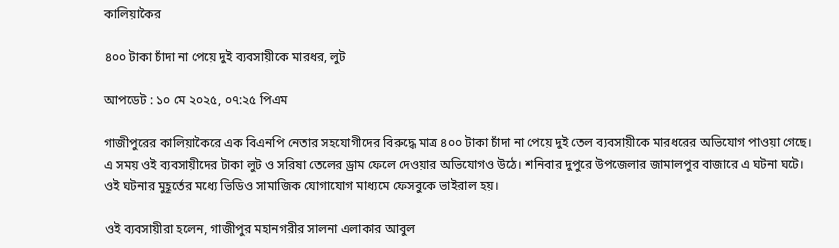কালিয়াকৈর

৪০০ টাকা চাঁদা না পেয়ে দুই ব্যবসায়ীকে মারধর, লুট

আপডেট : ১০ মে ২০২৫, ০৭:২৫ পিএম

গাজীপুরের কালিয়াকৈরে এক বিএনপি নেতার সহযোগীদের বিরুদ্ধে মাত্র ৪০০ টাকা চাঁদা না পেয়ে দুই তেল ব্যবসায়ীকে মারধরের অভিযোগ পাওয়া গেছে। এ সময় ওই ব্যবসায়ীদের টাকা লুট ও সরিষা তেলের ড্রাম ফেলে দেওয়ার অভিযোগও উঠে। শনিবার দুপুরে উপজেলার জামালপুর বাজারে এ ঘটনা ঘটে। ওই ঘটনার মুহূর্তের মধ্যে ভিডিও সামাজিক যোগাযোগ মাধ্যমে ফেসবুকে ভাইরাল হয়।

ওই ব্যবসায়ীরা হলেন, গাজীপুর মহানগরীর সালনা এলাকার আবুল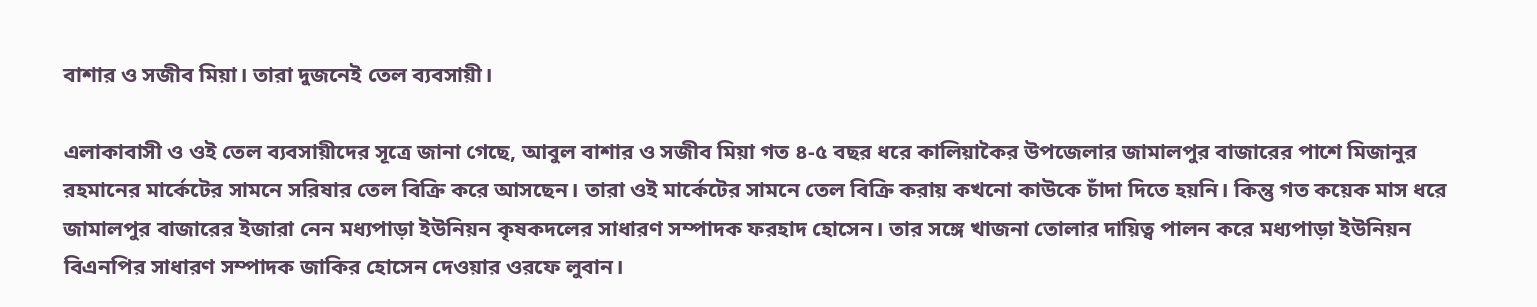বাশার ও সজীব মিয়া। তারা দুজনেই তেল ব্যবসায়ী।

এলাকাবাসী ও ওই তেল ব্যবসায়ীদের সূত্রে জানা গেছে, আবুল বাশার ও সজীব মিয়া গত ৪-৫ বছর ধরে কালিয়াকৈর উপজেলার জামালপুর বাজারের পাশে মিজানুর রহমানের মার্কেটের সামনে সরিষার তেল বিক্রি করে আসছেন। তারা ওই মার্কেটের সামনে তেল বিক্রি করায় কখনো কাউকে চাঁদা দিতে হয়নি। কিন্তু গত কয়েক মাস ধরে জামালপুর বাজারের ইজারা নেন মধ্যপাড়া ইউনিয়ন কৃষকদলের সাধারণ সম্পাদক ফরহাদ হোসেন। তার সঙ্গে খাজনা তোলার দায়িত্ব পালন করে মধ্যপাড়া ইউনিয়ন বিএনপির সাধারণ সম্পাদক জাকির হোসেন দেওয়ার ওরফে লুবান।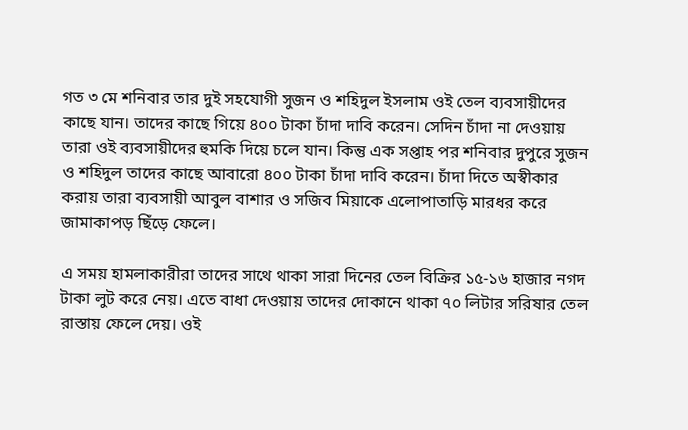গত ৩ মে শনিবার তার দুই সহযোগী সুজন ও শহিদুল ইসলাম ওই তেল ব্যবসায়ীদের কাছে যান। তাদের কাছে গিয়ে ৪০০ টাকা চাঁদা দাবি করেন। সেদিন চাঁদা না দেওয়ায় তারা ওই ব্যবসায়ীদের হুমকি দিয়ে চলে যান। কিন্তু এক সপ্তাহ পর শনিবার দুপুরে সুজন ও শহিদুল তাদের কাছে আবারো ৪০০ টাকা চাঁদা দাবি করেন। চাঁদা দিতে অস্বীকার করায় তারা ব্যবসায়ী আবুল বাশার ও সজিব মিয়াকে এলোপাতাড়ি মারধর করে জামাকাপড় ছিঁড়ে ফেলে।

এ সময় হামলাকারীরা তাদের সাথে থাকা সারা দিনের তেল বিক্রির ১৫-১৬ হাজার নগদ টাকা লুট করে নেয়। এতে বাধা দেওয়ায় তাদের দোকানে থাকা ৭০ লিটার সরিষার তেল রাস্তায় ফেলে দেয়। ওই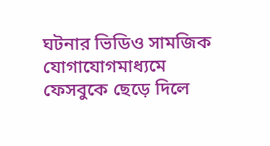ঘটনার ভিডিও সামজিক যোগাযোগমাধ্যমে ফেসবুকে ছেড়ে দিলে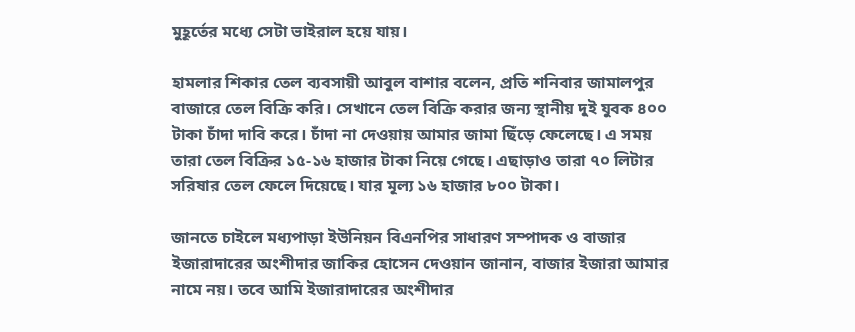মুহূর্তের মধ্যে সেটা ভাইরাল হয়ে যায়।

হামলার শিকার তেল ব্যবসায়ী আবুল বাশার বলেন, প্রতি শনিবার জামালপুর বাজারে তেল বিক্রি করি। সেখানে তেল বিক্রি করার জন্য স্থানীয় দুই যুবক ৪০০ টাকা চাঁদা দাবি করে। চাঁদা না দেওয়ায় আমার জামা ছিঁড়ে ফেলেছে। এ সময় তারা তেল বিক্রির ১৫-১৬ হাজার টাকা নিয়ে গেছে। এছাড়াও তারা ৭০ লিটার সরিষার তেল ফেলে দিয়েছে। যার মূল্য ১৬ হাজার ৮০০ টাকা।

জানতে চাইলে মধ্যপাড়া ইউনিয়ন বিএনপির সাধারণ সম্পাদক ও বাজার ইজারাদারের অংশীদার জাকির হোসেন দেওয়ান জানান, বাজার ইজারা আমার নামে নয়। তবে আমি ইজারাদারের অংশীদার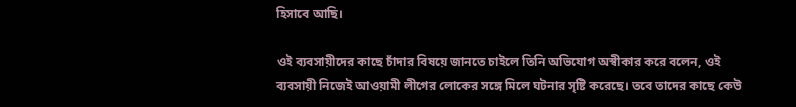হিসাবে আছি।

ওই ব্যবসায়ীদের কাছে চাঁদার বিষয়ে জানতে চাইলে তিনি অভিযোগ অস্বীকার করে বলেন, ওই ব্যবসায়ী নিজেই আওয়ামী লীগের লোকের সঙ্গে মিলে ঘটনার সৃষ্টি করেছে। তবে তাদের কাছে কেউ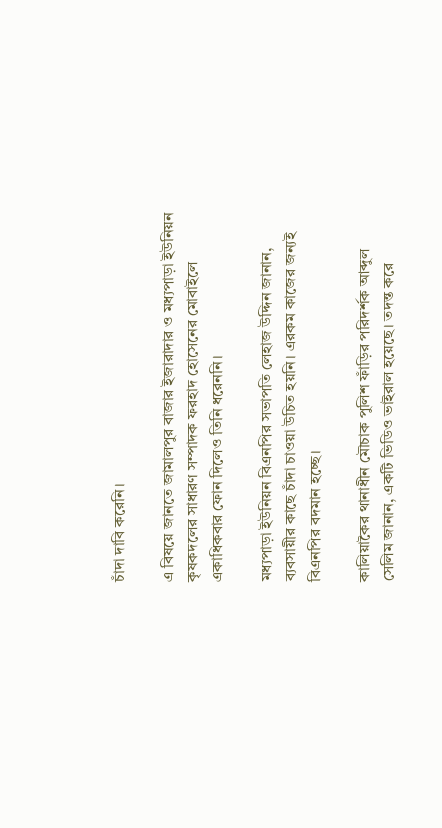চাঁদা দাবি করেনি।

এ বিষয়ে জানতে জামালপুর বাজার ইজারাদার ও মধ্যপাড়া ইউনিয়ন কৃষকদলের সাধারণ সম্পাদক ফরহাদ হোসেনের মোবাইলে একাধিকবার ফোন দিলেও তিনি ধরেননি।

মধ্যপাড়া ইউনিয়ন বিএনপির সভাপতি লেহাজ উদ্দিন জানান, ব্যবসায়ীর কাছে চাঁদা চাওয়া উচিত হয়নি। এরকম কাজের জন্যই বিএনপির বদমান হচ্ছে।

কালিয়াকৈর থানাধীন মৌচাক পুলিশ ফাঁড়ির পরিদর্শক আব্দুল সেলিম জানান, একটি ভিডিও ভাইরাল হয়েছে। তদন্ত করে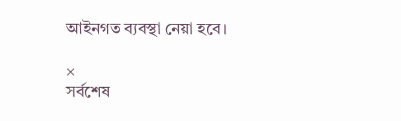আইনগত ব্যবস্থা নেয়া হবে।

×
সর্বশেষ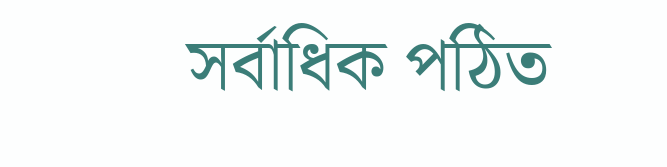সর্বাধিক পঠিত